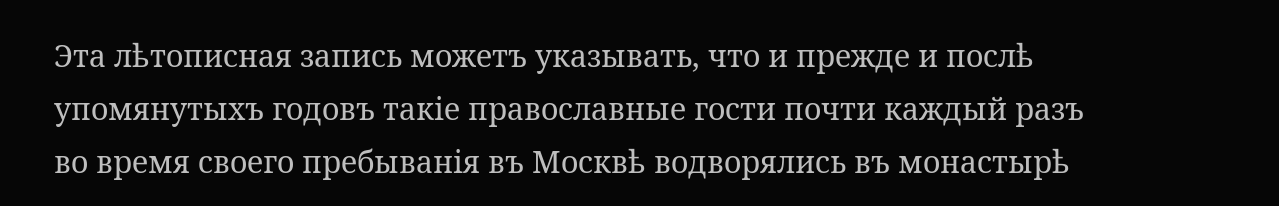Эта лѣтописная запись можетъ указывать, что и прежде и послѣ упомянутыхъ годовъ такіе православные гости почти каждый разъ во время своего пребыванія въ Москвѣ водворялись въ монастырѣ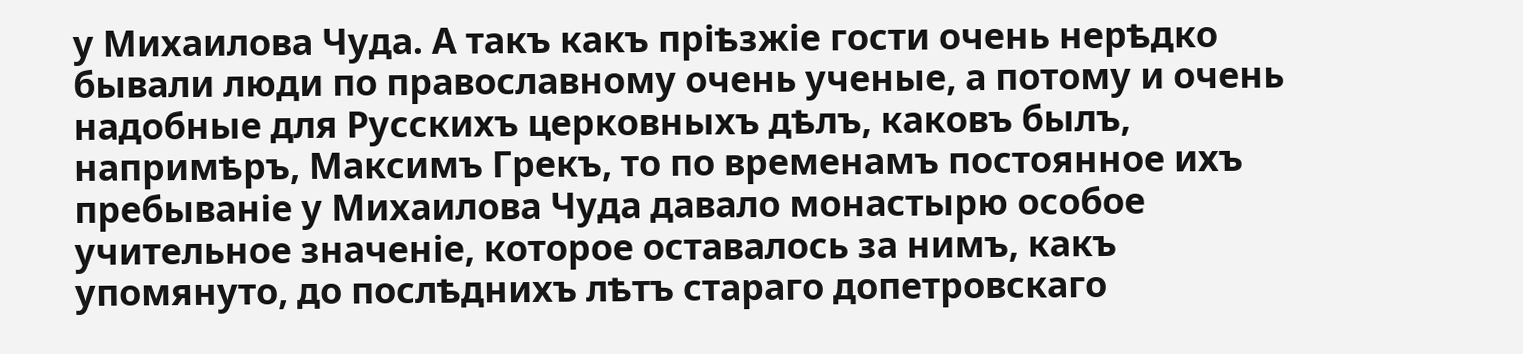у Михаилова Чуда. А такъ какъ пріѣзжіе гости очень нерѣдко бывали люди по православному очень ученые, а потому и очень надобные для Русскихъ церковныхъ дѣлъ, каковъ былъ, напримѣръ, Максимъ Грекъ, то по временамъ постоянное ихъ пребываніе у Михаилова Чуда давало монастырю особое учительное значеніе, которое оставалось за нимъ, какъ упомянуто, до послѣднихъ лѣтъ стараго допетровскаго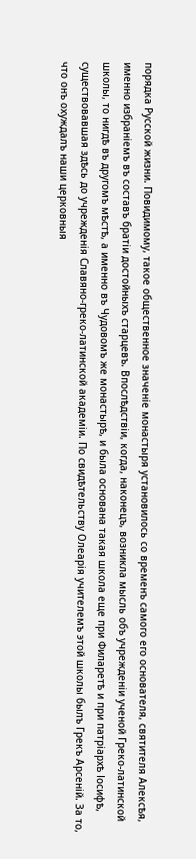порядка Русской жизни. Повидимому, такое общественное значеніе монастыря установилось со временъ самого его основателя, святителя Алексѣя, именно избраніемъ въ составъ братіи достойныхъ старцевъ. Впослѣдствіи, когда, наконецъ, возникла мысль объ учрежденіи ученой Греко-латинской школы, то нигдѣ въ другомъ мѣстѣ, а именно въ Чудовомъ же монастырѣ, и была основана такая школа еще при Филаретѣ и при патріархѣ Іосифѣ, существовавшая здѣсь до учрежденія Славяно-греко-латинской академіи. По свидѣтельству Олеарія учителемъ этой школы былъ Грекъ Арсеній. За то, что онъ охуждалъ наши церковныя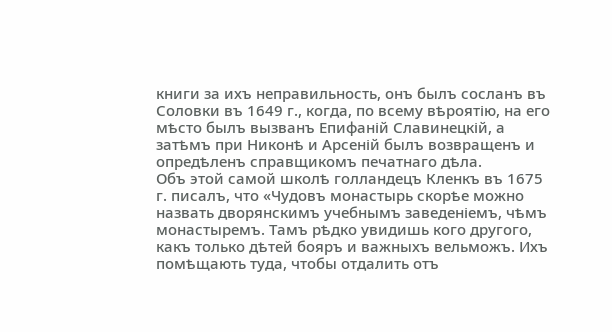книги за ихъ неправильность, онъ былъ сосланъ въ Соловки въ 1649 г., когда, по всему вѣроятію, на его мѣсто былъ вызванъ Епифаній Славинецкій, а затѣмъ при Никонѣ и Арсеній былъ возвращенъ и опредѣленъ справщикомъ печатнаго дѣла.
Объ этой самой школѣ голландецъ Кленкъ въ 1675 г. писалъ, что «Чудовъ монастырь скорѣе можно назвать дворянскимъ учебнымъ заведеніемъ, чѣмъ монастыремъ. Тамъ рѣдко увидишь кого другого, какъ только дѣтей бояръ и важныхъ вельможъ. Ихъ помѣщають туда, чтобы отдалить отъ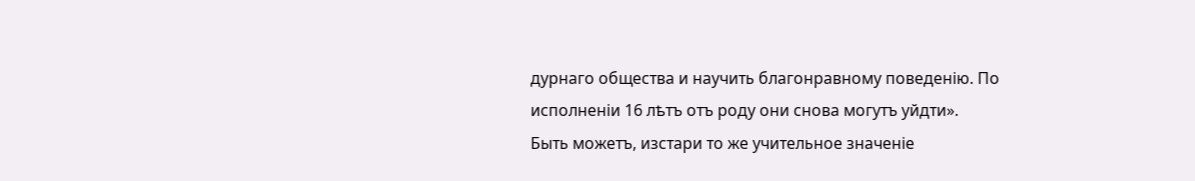дурнаго общества и научить благонравному поведенiю. По исполненіи 16 лѣтъ отъ роду они снова могутъ уйдти».
Быть можетъ, изстари то же учительное значеніе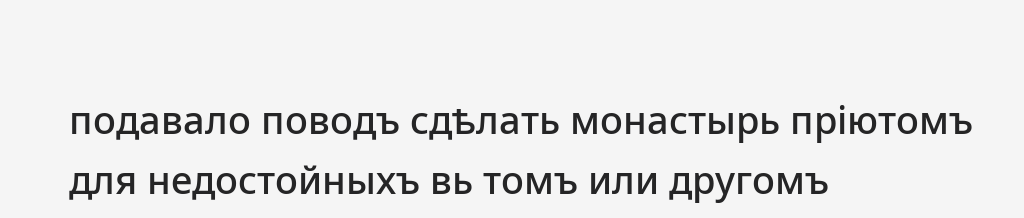подавало поводъ сдѣлать монастырь пріютомъ для недостойныхъ вь томъ или другомъ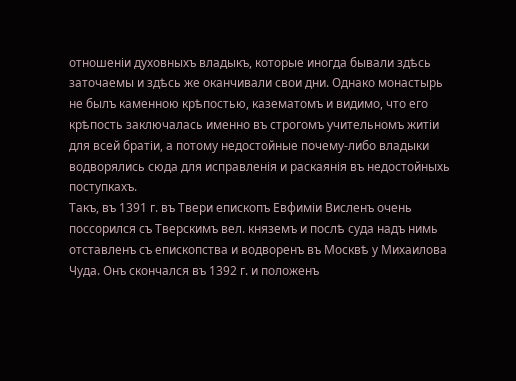отношеніи духовныхъ владыкъ, которые иногда бывали здѣсь заточаемы и здѣсь же оканчивали свои дни. Однако монастырь не былъ каменною крѣпостью, казематомъ и видимо, что его крѣпость заключалась именно въ строгомъ учительномъ житіи для всей братіи, а потому недостойные почему-либо владыки водворялись сюда для исправленія и раскаянія въ недостойныхь поступкахъ.
Такъ, въ 1391 г. въ Твери епископъ Евфиміи Висленъ очень поссорился съ Тверскимъ вел. княземъ и послѣ суда надъ нимь отставленъ съ епископства и водворенъ въ Москвѣ у Михаилова Чуда. Онъ скончался въ 1392 г. и положенъ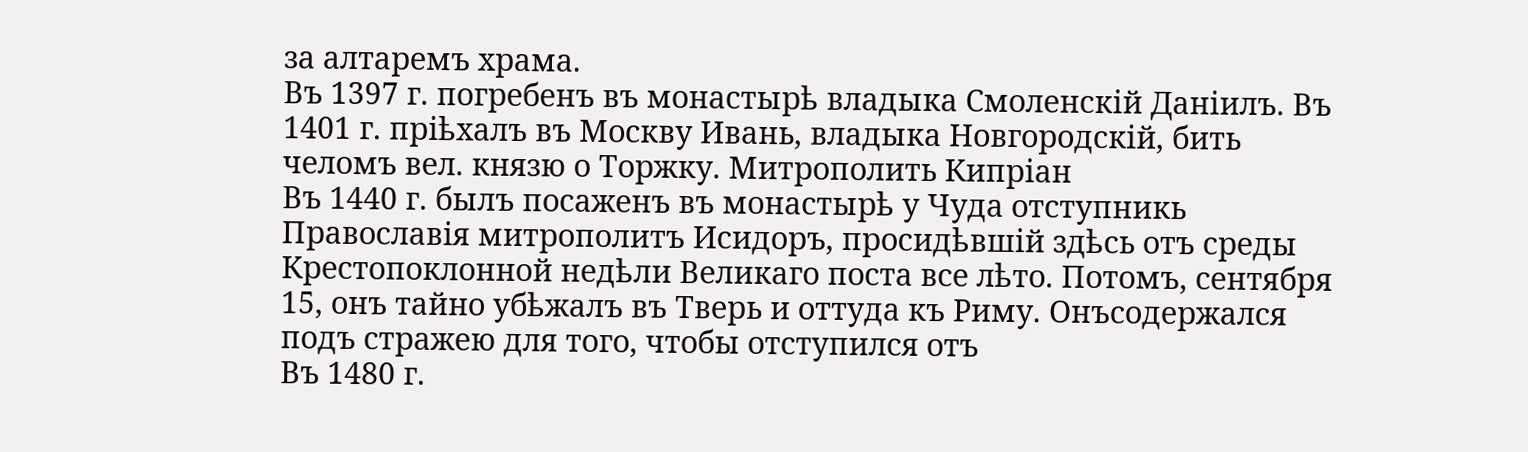за алтаремъ храма.
Въ 1397 г. погребенъ въ монастырѣ владыка Смоленскій Даніилъ. Въ 1401 г. пріѣхалъ въ Москву Ивань, владыка Новгородскій, бить челомъ вел. князю о Торжку. Митрополить Кипріан
Въ 1440 г. былъ посаженъ въ монастырѣ у Чуда отступникь Православія митрополитъ Исидоръ, просидѣвшій здѣсь отъ среды Крестопоклонной недѣли Великаго поста все лѣто. Потомъ, сентября 15, онъ тайно убѣжалъ въ Тверь и оттуда къ Риму. Онъсодержался подъ стражею для того, чтобы отступился отъ
Въ 1480 г.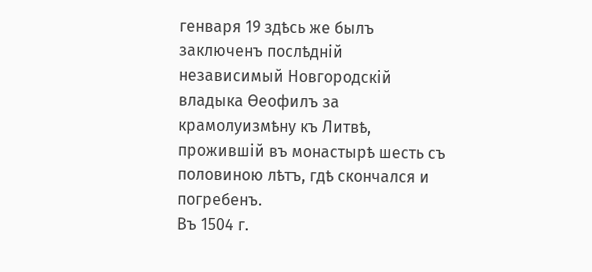генваря 19 здѣсь же былъ заключенъ послѣдній независимый Новгородскій владыка Ѳеофилъ за крамолуизмѣну къ Литвѣ, прожившій въ монастырѣ шесть съ половиною лѣтъ, гдѣ скончался и погребенъ.
Въ 1504 г.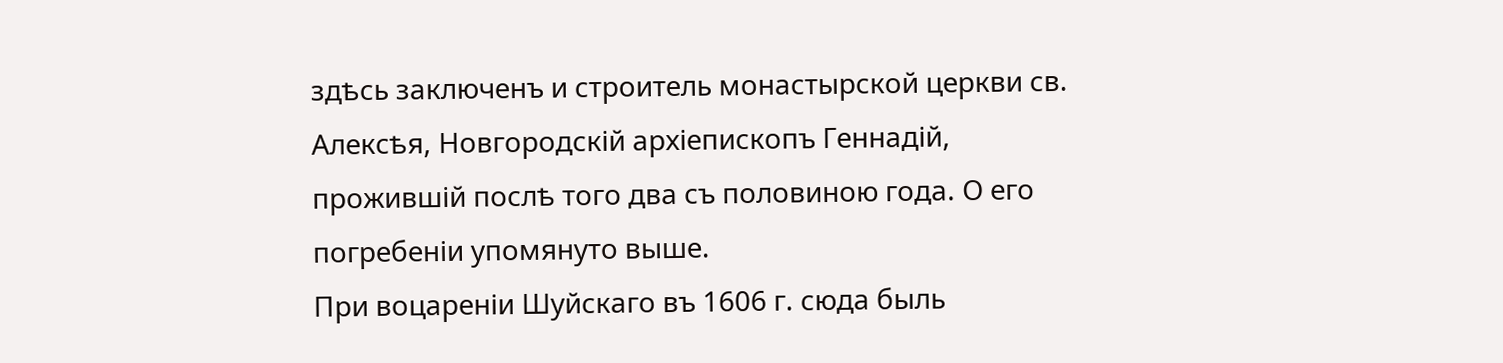здѣсь заключенъ и строитель монастырской церкви св. Алексѣя, Новгородскій архіепископъ Геннадій, прожившій послѣ того два съ половиною года. О его погребеніи упомянуто выше.
При воцареніи Шуйскаго въ 1606 г. сюда быль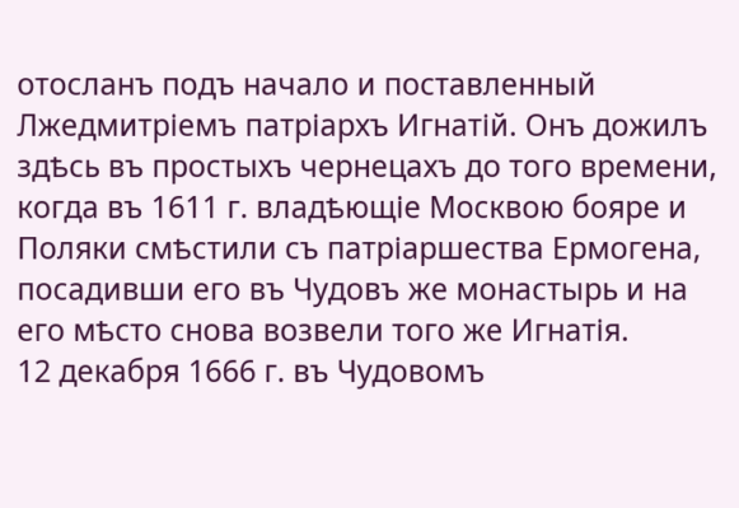отосланъ подъ начало и поставленный Лжедмитріемъ патріархъ Игнатій. Онъ дожилъ здѣсь въ простыхъ чернецахъ до того времени, когда въ 1611 г. владѣющіе Москвою бояре и Поляки смѣстили съ патріаршества Ермогена, посадивши его въ Чудовъ же монастырь и на его мѣсто снова возвели того же Игнатія.
12 декабря 1666 г. въ Чудовомъ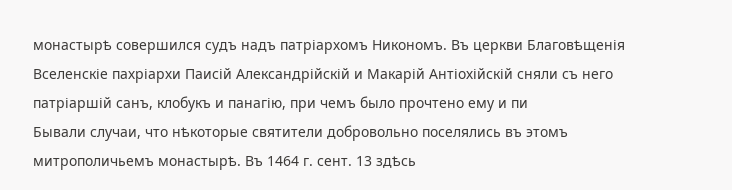монастырѣ совершился судъ надъ патріархомъ Никономъ. Въ церкви Благовѣщенія Вселенскіе пахріархи Паисій Александрійскій и Макарій Антіохійскій сняли съ него патріаршій санъ, клобукъ и панагію, при чемъ было прочтено ему и пи
Бывали случаи, что нѣкоторые святители добровольно поселялись въ этомъ митрополичьемъ монастырѣ. Въ 1464 г. сент. 13 здѣсь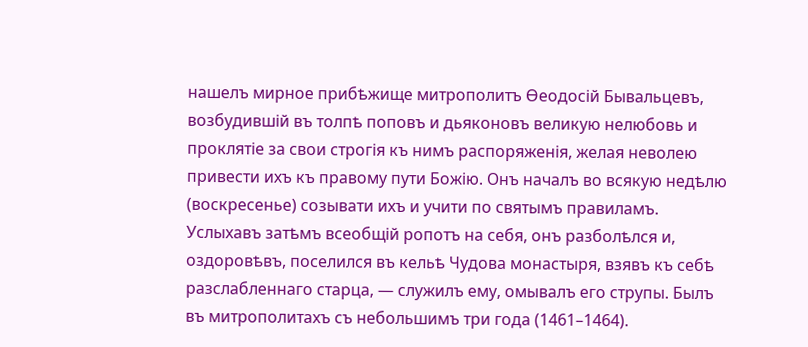нашелъ мирное прибѣжище митрополитъ Ѳеодосій Бывальцевъ, возбудившій въ толпѣ поповъ и дьяконовъ великую нелюбовь и проклятіе за свои строгія къ нимъ распоряженія, желая неволею привести ихъ къ правому пути Божію. Онъ началъ во всякую недѣлю (воскресенье) созывати ихъ и учити по святымъ правиламъ. Услыхавъ затѣмъ всеобщій ропотъ на себя, онъ разболѣлся и, оздоровѣвъ, поселился въ кельѣ Чудова монастыря, взявъ къ себѣ разслабленнаго старца, — служилъ ему, омывалъ его струпы. Былъ въ митрополитахъ съ небольшимъ три года (1461–1464).